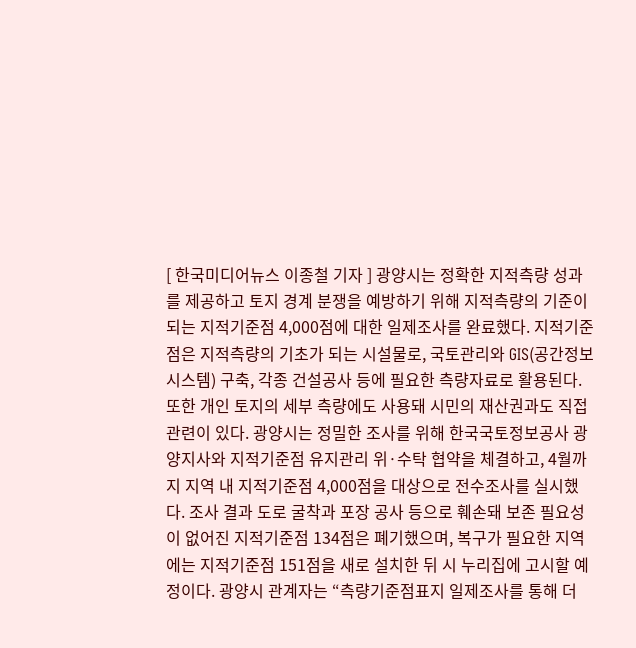[ 한국미디어뉴스 이종철 기자 ] 광양시는 정확한 지적측량 성과를 제공하고 토지 경계 분쟁을 예방하기 위해 지적측량의 기준이 되는 지적기준점 4,000점에 대한 일제조사를 완료했다. 지적기준점은 지적측량의 기초가 되는 시설물로, 국토관리와 GIS(공간정보시스템) 구축, 각종 건설공사 등에 필요한 측량자료로 활용된다. 또한 개인 토지의 세부 측량에도 사용돼 시민의 재산권과도 직접 관련이 있다. 광양시는 정밀한 조사를 위해 한국국토정보공사 광양지사와 지적기준점 유지관리 위·수탁 협약을 체결하고, 4월까지 지역 내 지적기준점 4,000점을 대상으로 전수조사를 실시했다. 조사 결과 도로 굴착과 포장 공사 등으로 훼손돼 보존 필요성이 없어진 지적기준점 134점은 폐기했으며, 복구가 필요한 지역에는 지적기준점 151점을 새로 설치한 뒤 시 누리집에 고시할 예정이다. 광양시 관계자는 “측량기준점표지 일제조사를 통해 더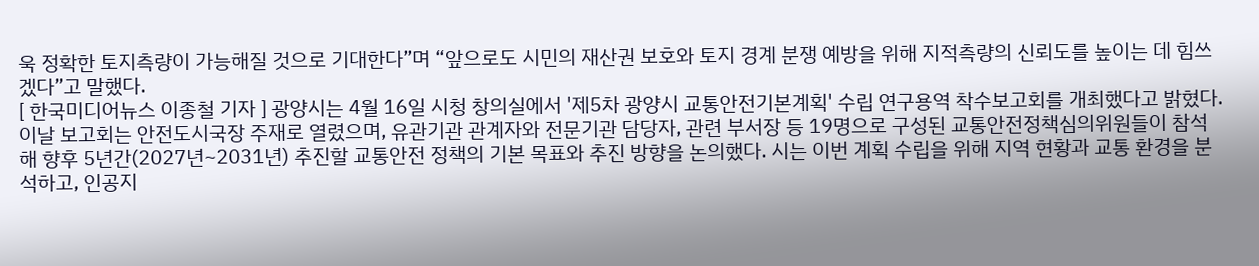욱 정확한 토지측량이 가능해질 것으로 기대한다”며 “앞으로도 시민의 재산권 보호와 토지 경계 분쟁 예방을 위해 지적측량의 신뢰도를 높이는 데 힘쓰겠다”고 말했다.
[ 한국미디어뉴스 이종철 기자 ] 광양시는 4월 16일 시청 창의실에서 '제5차 광양시 교통안전기본계획' 수립 연구용역 착수보고회를 개최했다고 밝혔다. 이날 보고회는 안전도시국장 주재로 열렸으며, 유관기관 관계자와 전문기관 담당자, 관련 부서장 등 19명으로 구성된 교통안전정책심의위원들이 참석해 향후 5년간(2027년~2031년) 추진할 교통안전 정책의 기본 목표와 추진 방향을 논의했다. 시는 이번 계획 수립을 위해 지역 현황과 교통 환경을 분석하고, 인공지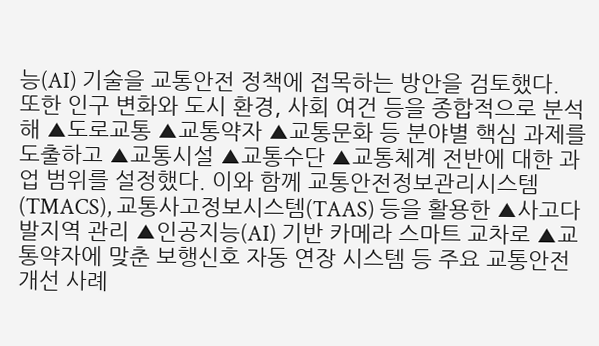능(AI) 기술을 교통안전 정책에 접목하는 방안을 검토했다. 또한 인구 변화와 도시 환경, 사회 여건 등을 종합적으로 분석해 ▲도로교통 ▲교통약자 ▲교통문화 등 분야별 핵심 과제를 도출하고 ▲교통시설 ▲교통수단 ▲교통체계 전반에 대한 과업 범위를 설정했다. 이와 함께 교통안전정보관리시스템(TMACS), 교통사고정보시스템(TAAS) 등을 활용한 ▲사고다발지역 관리 ▲인공지능(AI) 기반 카메라 스마트 교차로 ▲교통약자에 맞춘 보행신호 자동 연장 시스템 등 주요 교통안전 개선 사례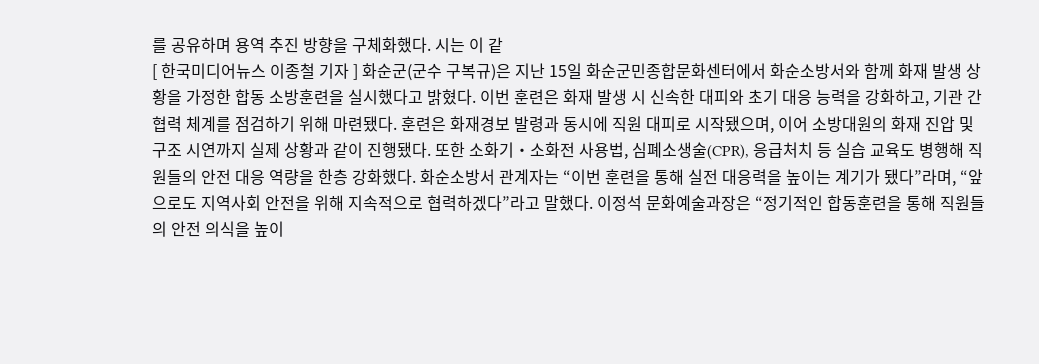를 공유하며 용역 추진 방향을 구체화했다. 시는 이 같
[ 한국미디어뉴스 이종철 기자 ] 화순군(군수 구복규)은 지난 15일 화순군민종합문화센터에서 화순소방서와 함께 화재 발생 상황을 가정한 합동 소방훈련을 실시했다고 밝혔다. 이번 훈련은 화재 발생 시 신속한 대피와 초기 대응 능력을 강화하고, 기관 간 협력 체계를 점검하기 위해 마련됐다. 훈련은 화재경보 발령과 동시에 직원 대피로 시작됐으며, 이어 소방대원의 화재 진압 및 구조 시연까지 실제 상황과 같이 진행됐다. 또한 소화기・소화전 사용법, 심폐소생술(CPR), 응급처치 등 실습 교육도 병행해 직원들의 안전 대응 역량을 한층 강화했다. 화순소방서 관계자는 “이번 훈련을 통해 실전 대응력을 높이는 계기가 됐다”라며, “앞으로도 지역사회 안전을 위해 지속적으로 협력하겠다”라고 말했다. 이정석 문화예술과장은 “정기적인 합동훈련을 통해 직원들의 안전 의식을 높이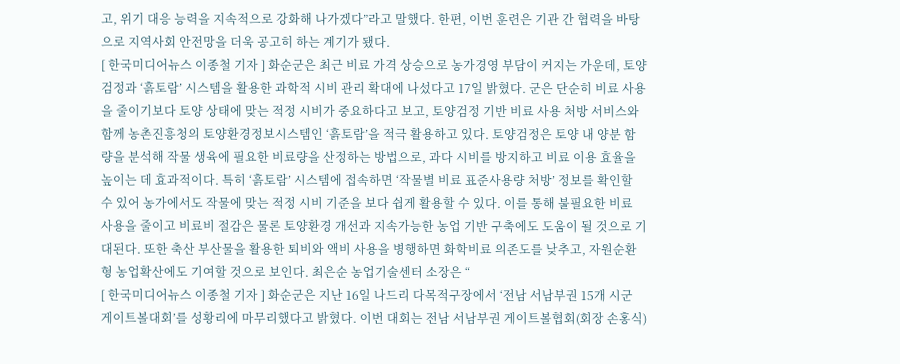고, 위기 대응 능력을 지속적으로 강화해 나가겠다”라고 말했다. 한편, 이번 훈련은 기관 간 협력을 바탕으로 지역사회 안전망을 더욱 공고히 하는 계기가 됐다.
[ 한국미디어뉴스 이종철 기자 ] 화순군은 최근 비료 가격 상승으로 농가경영 부담이 커지는 가운데, 토양검정과 ‘흙토람’ 시스템을 활용한 과학적 시비 관리 확대에 나섰다고 17일 밝혔다. 군은 단순히 비료 사용을 줄이기보다 토양 상태에 맞는 적정 시비가 중요하다고 보고, 토양검정 기반 비료 사용 처방 서비스와 함께 농촌진흥청의 토양환경정보시스템인 ‘흙토람’을 적극 활용하고 있다. 토양검정은 토양 내 양분 함량을 분석해 작물 생육에 필요한 비료량을 산정하는 방법으로, 과다 시비를 방지하고 비료 이용 효율을 높이는 데 효과적이다. 특히 ‘흙토람’ 시스템에 접속하면 ‘작물별 비료 표준사용량 처방’ 정보를 확인할 수 있어 농가에서도 작물에 맞는 적정 시비 기준을 보다 쉽게 활용할 수 있다. 이를 통해 불필요한 비료 사용을 줄이고 비료비 절감은 물론 토양환경 개선과 지속가능한 농업 기반 구축에도 도움이 될 것으로 기대된다. 또한 축산 부산물을 활용한 퇴비와 액비 사용을 병행하면 화학비료 의존도를 낮추고, 자원순환형 농업확산에도 기여할 것으로 보인다. 최은순 농업기술센터 소장은 “
[ 한국미디어뉴스 이종철 기자 ] 화순군은 지난 16일 나드리 다목적구장에서 ‘전남 서남부권 15개 시군 게이트볼대회’를 성황리에 마무리했다고 밝혔다. 이번 대회는 전남 서남부권 게이트볼협회(회장 손홍식)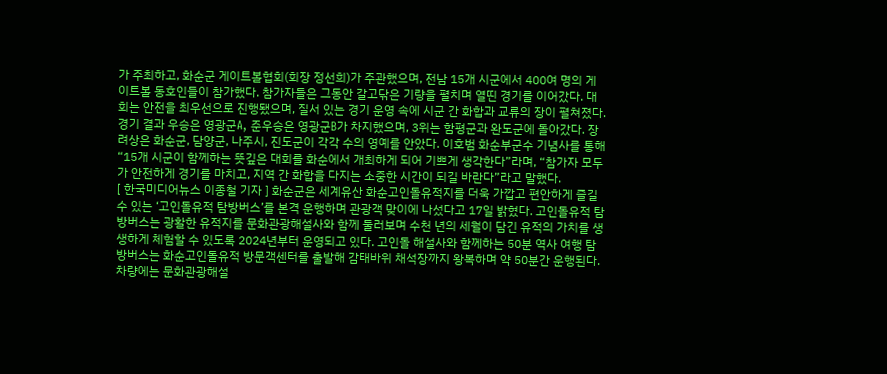가 주최하고, 화순군 게이트볼협회(회장 정선희)가 주관했으며, 전남 15개 시군에서 400여 명의 게이트볼 동호인들이 참가했다. 참가자들은 그동안 갈고닦은 기량을 펼치며 열띤 경기를 이어갔다. 대회는 안전을 최우선으로 진행됐으며, 질서 있는 경기 운영 속에 시군 간 화합과 교류의 장이 펼쳐졌다. 경기 결과 우승은 영광군A, 준우승은 영광군B가 차지했으며, 3위는 함평군과 완도군에 돌아갔다. 장려상은 화순군, 담양군, 나주시, 진도군이 각각 수의 영예를 안았다. 이호범 화순부군수 기념사를 통해 “15개 시군이 함께하는 뜻깊은 대회를 화순에서 개최하게 되어 기쁘게 생각한다”라며, “참가자 모두가 안전하게 경기를 마치고, 지역 간 화합을 다지는 소중한 시간이 되길 바란다”라고 말했다.
[ 한국미디어뉴스 이종철 기자 ] 화순군은 세계유산 화순고인돌유적지를 더욱 가깝고 편안하게 즐길 수 있는 ‘고인돌유적 탐방버스’를 본격 운행하며 관광객 맞이에 나섰다고 17일 밝혔다. 고인돌유적 탐방버스는 광활한 유적지를 문화관광해설사와 함께 둘러보며 수천 년의 세월이 담긴 유적의 가치를 생생하게 체험할 수 있도록 2024년부터 운영되고 있다. 고인돌 해설사와 함께하는 50분 역사 여행 탐방버스는 화순고인돌유적 방문객센터를 출발해 감태바위 채석장까지 왕복하며 약 50분간 운행된다. 차량에는 문화관광해설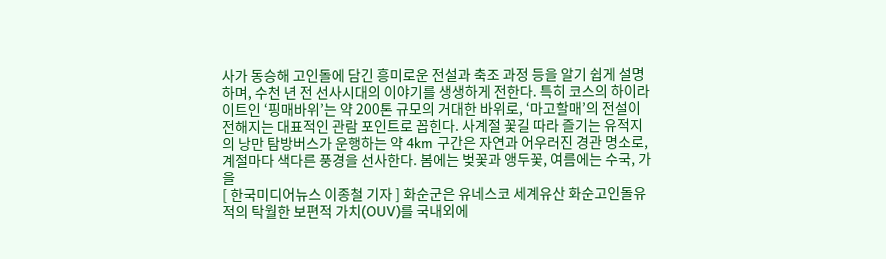사가 동승해 고인돌에 담긴 흥미로운 전설과 축조 과정 등을 알기 쉽게 설명하며, 수천 년 전 선사시대의 이야기를 생생하게 전한다. 특히 코스의 하이라이트인 ‘핑매바위’는 약 200톤 규모의 거대한 바위로, ‘마고할매’의 전설이 전해지는 대표적인 관람 포인트로 꼽힌다. 사계절 꽃길 따라 즐기는 유적지의 낭만 탐방버스가 운행하는 약 4km 구간은 자연과 어우러진 경관 명소로, 계절마다 색다른 풍경을 선사한다. 봄에는 벚꽃과 앵두꽃, 여름에는 수국, 가을
[ 한국미디어뉴스 이종철 기자 ] 화순군은 유네스코 세계유산 화순고인돌유적의 탁월한 보편적 가치(OUV)를 국내외에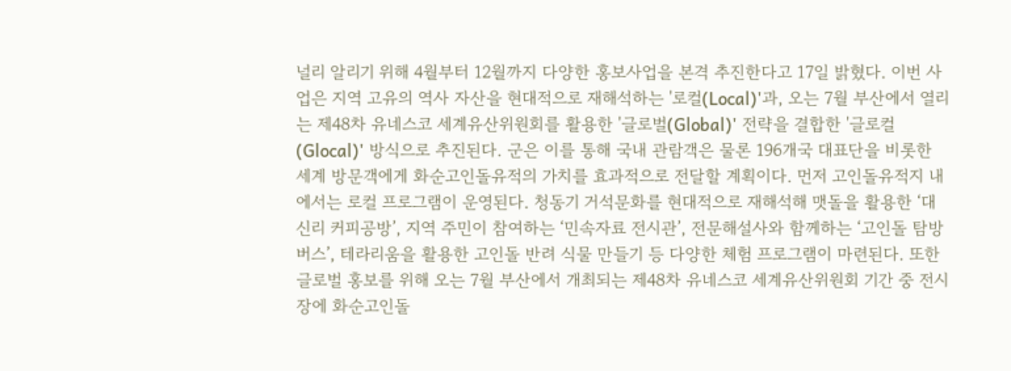널리 알리기 위해 4월부터 12월까지 다양한 홍보사업을 본격 추진한다고 17일 밝혔다. 이번 사업은 지역 고유의 역사 자산을 현대적으로 재해석하는 '로컬(Local)'과, 오는 7월 부산에서 열리는 제48차 유네스코 세계유산위원회를 활용한 '글로벌(Global)' 전략을 결합한 '글로컬(Glocal)' 방식으로 추진된다. 군은 이를 통해 국내 관람객은 물론 196개국 대표단을 비롯한 세계 방문객에게 화순고인돌유적의 가치를 효과적으로 전달할 계획이다. 먼저 고인돌유적지 내에서는 로컬 프로그램이 운영된다. 청동기 거석문화를 현대적으로 재해석해 맷돌을 활용한 ‘대신리 커피공방’, 지역 주민이 참여하는 ‘민속자료 전시관’, 전문해설사와 함께하는 ‘고인돌 탐방버스’, 테라리움을 활용한 고인돌 반려 식물 만들기 등 다양한 체험 프로그램이 마련된다. 또한 글로벌 홍보를 위해 오는 7월 부산에서 개최되는 제48차 유네스코 세계유산위원회 기간 중 전시장에 화순고인돌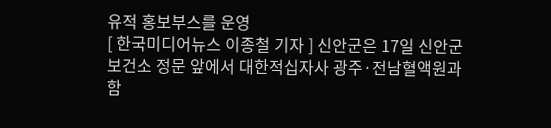유적 홍보부스를 운영
[ 한국미디어뉴스 이종철 기자 ] 신안군은 17일 신안군보건소 정문 앞에서 대한적십자사 광주·전남혈액원과 함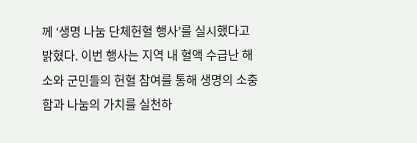께 ‘생명 나눔 단체헌혈 행사’를 실시했다고 밝혔다. 이번 행사는 지역 내 혈액 수급난 해소와 군민들의 헌혈 참여를 통해 생명의 소중함과 나눔의 가치를 실천하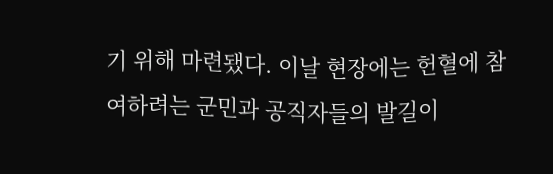기 위해 마련됐다. 이날 현장에는 헌혈에 참여하려는 군민과 공직자들의 발길이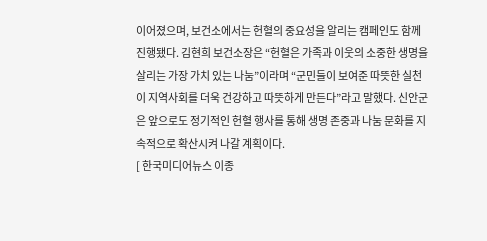이어졌으며, 보건소에서는 헌혈의 중요성을 알리는 캠페인도 함께 진행됐다. 김현희 보건소장은 “헌혈은 가족과 이웃의 소중한 생명을 살리는 가장 가치 있는 나눔”이라며 “군민들이 보여준 따뜻한 실천이 지역사회를 더욱 건강하고 따뜻하게 만든다”라고 말했다. 신안군은 앞으로도 정기적인 헌혈 행사를 통해 생명 존중과 나눔 문화를 지속적으로 확산시켜 나갈 계획이다.
[ 한국미디어뉴스 이종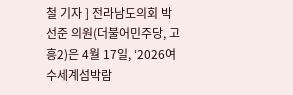철 기자 ] 전라남도의회 박선준 의원(더불어민주당, 고흥2)은 4월 17일, ‘2026여수세계섬박람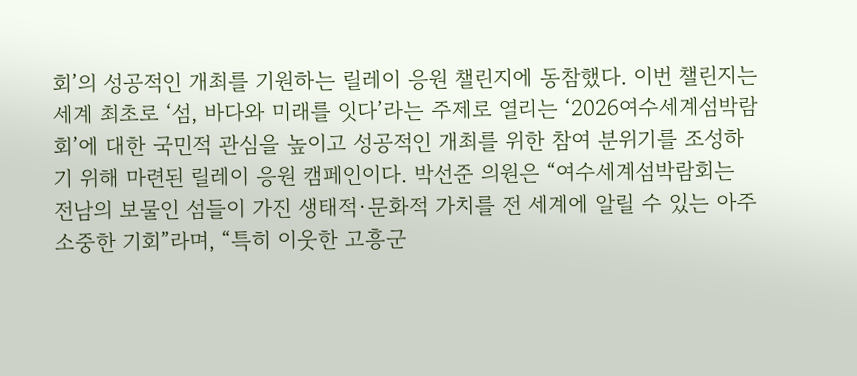회’의 성공적인 개최를 기원하는 릴레이 응원 챌린지에 동참했다. 이번 챌린지는 세계 최초로 ‘섬, 바다와 미래를 잇다’라는 주제로 열리는 ‘2026여수세계섬박람회’에 대한 국민적 관심을 높이고 성공적인 개최를 위한 참여 분위기를 조성하기 위해 마련된 릴레이 응원 캠페인이다. 박선준 의원은 “여수세계섬박람회는 전남의 보물인 섬들이 가진 생태적·문화적 가치를 전 세계에 알릴 수 있는 아주 소중한 기회”라며, “특히 이웃한 고흥군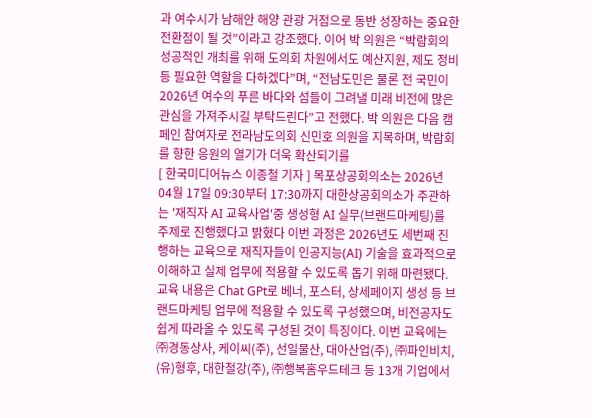과 여수시가 남해안 해양 관광 거점으로 동반 성장하는 중요한 전환점이 될 것”이라고 강조했다. 이어 박 의원은 “박람회의 성공적인 개최를 위해 도의회 차원에서도 예산지원, 제도 정비 등 필요한 역할을 다하겠다”며, “전남도민은 물론 전 국민이 2026년 여수의 푸른 바다와 섬들이 그려낼 미래 비전에 많은 관심을 가져주시길 부탁드린다”고 전했다. 박 의원은 다음 캠페인 참여자로 전라남도의회 신민호 의원을 지목하며, 박람회를 향한 응원의 열기가 더욱 확산되기를
[ 한국미디어뉴스 이종철 기자 ] 목포상공회의소는 2026년 04월 17일 09:30부터 17:30까지 대한상공회의소가 주관하는 '재직자 AI 교육사업'중 생성형 AI 실무(브랜드마케팅)를 주제로 진행했다고 밝혔다 이번 과정은 2026년도 세번째 진행하는 교육으로 재직자들이 인공지능(AI) 기술을 효과적으로 이해하고 실제 업무에 적용할 수 있도록 돕기 위해 마련됐다. 교육 내용은 Chat GPt로 베너, 포스터, 상세페이지 생성 등 브랜드마케팅 업무에 적용할 수 있도록 구성했으며, 비전공자도 쉽게 따라올 수 있도록 구성된 것이 특징이다. 이번 교육에는 ㈜경동상사, 케이씨(주), 선일물산, 대아산업(주), ㈜파인비치, (유)형후, 대한철강(주), ㈜행복홈우드테크 등 13개 기업에서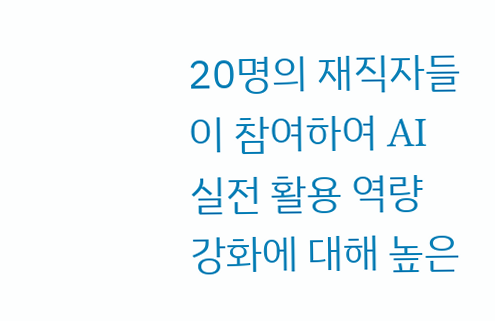20명의 재직자들이 참여하여 AI 실전 활용 역량 강화에 대해 높은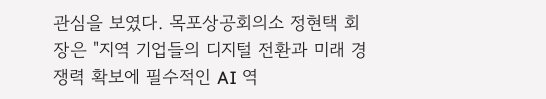관심을 보였다. 목포상공회의소 정현택 회장은 "지역 기업들의 디지털 전환과 미래 경쟁력 확보에 필수적인 AI 역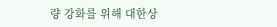량 강화를 위해 대한상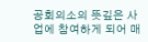공회의소의 뜻깊은 사업에 참여하게 되어 매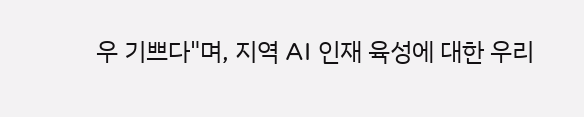우 기쁘다"며, 지역 AI 인재 육성에 대한 우리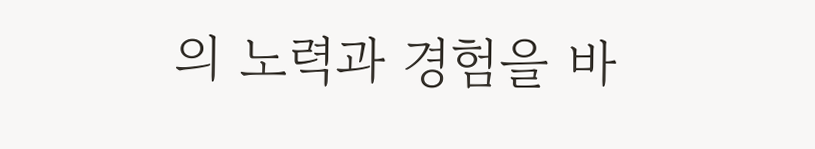의 노력과 경험을 바